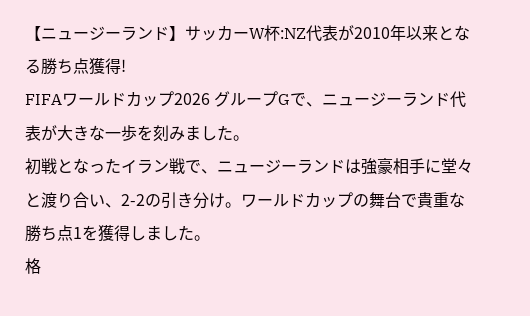【ニュージーランド】サッカーW杯:NZ代表が2010年以来となる勝ち点獲得!
FIFAワールドカップ2026 グループGで、ニュージーランド代表が大きな一歩を刻みました。
初戦となったイラン戦で、ニュージーランドは強豪相手に堂々と渡り合い、2-2の引き分け。ワールドカップの舞台で貴重な勝ち点1を獲得しました。
格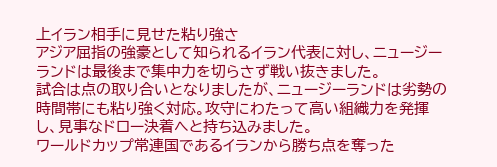上イラン相手に見せた粘り強さ
アジア屈指の強豪として知られるイラン代表に対し、ニュージーランドは最後まで集中力を切らさず戦い抜きました。
試合は点の取り合いとなりましたが、ニュージーランドは劣勢の時間帯にも粘り強く対応。攻守にわたって高い組織力を発揮し、見事なドロー決着へと持ち込みました。
ワールドカップ常連国であるイランから勝ち点を奪った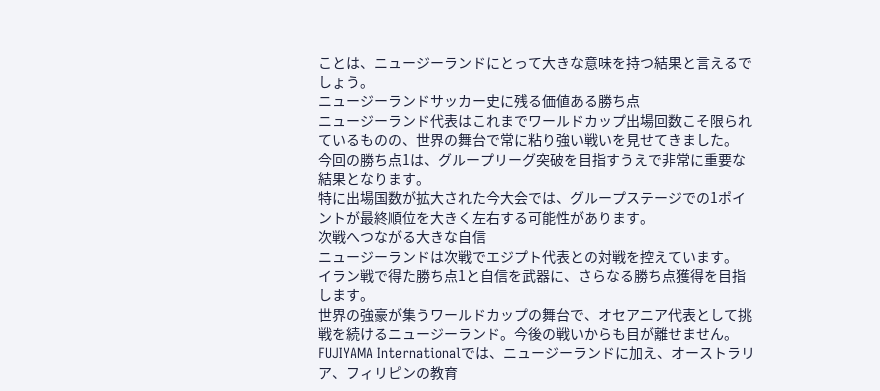ことは、ニュージーランドにとって大きな意味を持つ結果と言えるでしょう。
ニュージーランドサッカー史に残る価値ある勝ち点
ニュージーランド代表はこれまでワールドカップ出場回数こそ限られているものの、世界の舞台で常に粘り強い戦いを見せてきました。
今回の勝ち点1は、グループリーグ突破を目指すうえで非常に重要な結果となります。
特に出場国数が拡大された今大会では、グループステージでの1ポイントが最終順位を大きく左右する可能性があります。
次戦へつながる大きな自信
ニュージーランドは次戦でエジプト代表との対戦を控えています。
イラン戦で得た勝ち点1と自信を武器に、さらなる勝ち点獲得を目指します。
世界の強豪が集うワールドカップの舞台で、オセアニア代表として挑戦を続けるニュージーランド。今後の戦いからも目が離せません。
FUJIYAMA Internationalでは、ニュージーランドに加え、オーストラリア、フィリピンの教育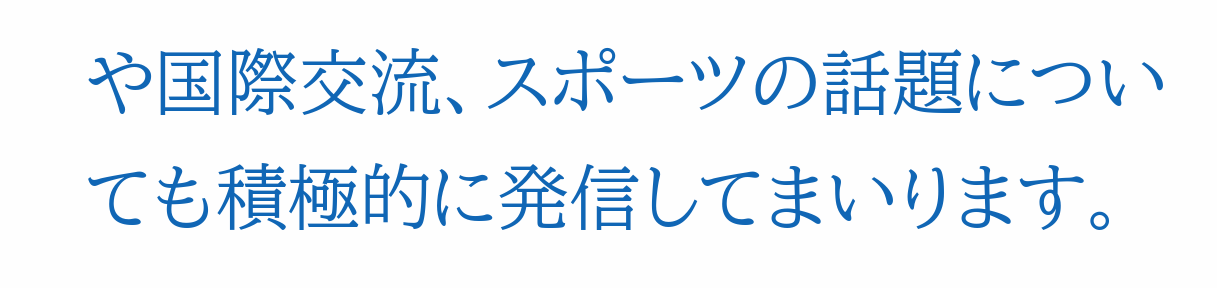や国際交流、スポーツの話題についても積極的に発信してまいります。